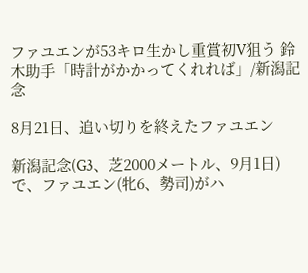ファユエンが53キロ生かし重賞初V狙う 鈴木助手「時計がかかってくれれば」/新潟記念

8月21日、追い切りを終えたファユエン

新潟記念(G3、芝2000メートル、9月1日)で、ファユエン(牝6、勢司)がハ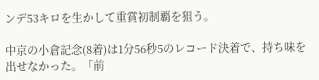ンデ53キロを生かして重賞初制覇を狙う。

中京の小倉記念(8着)は1分56秒5のレコード決着で、持ち味を出せなかった。「前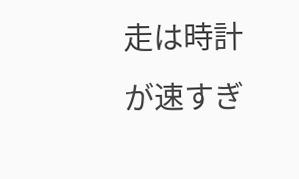走は時計が速すぎ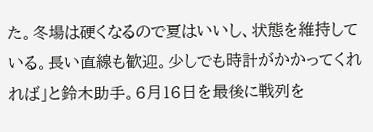た。冬場は硬くなるので夏はいいし、状態を維持している。長い直線も歓迎。少しでも時計がかかってくれれば」と鈴木助手。6月16日を最後に戦列を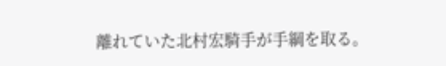離れていた北村宏騎手が手綱を取る。